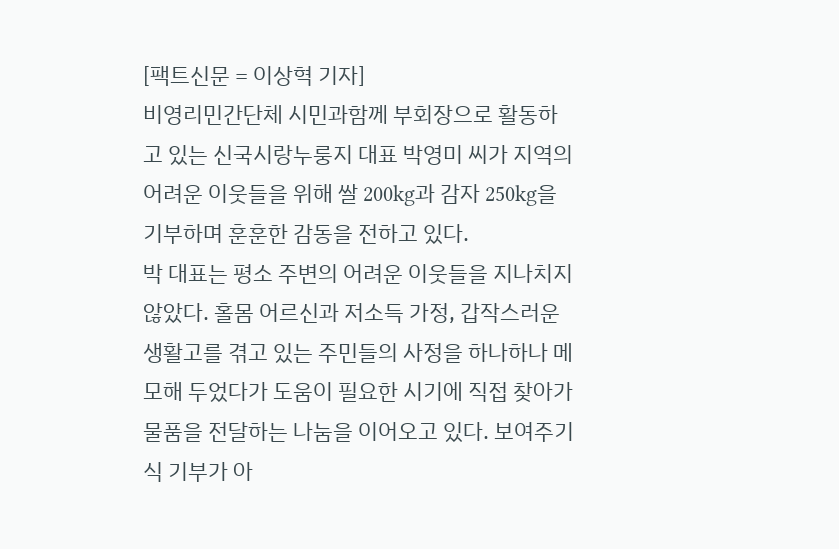[팩트신문 = 이상혁 기자]
비영리민간단체 시민과함께 부회장으로 활동하고 있는 신국시랑누룽지 대표 박영미 씨가 지역의 어려운 이웃들을 위해 쌀 200kg과 감자 250kg을 기부하며 훈훈한 감동을 전하고 있다.
박 대표는 평소 주변의 어려운 이웃들을 지나치지 않았다. 홀몸 어르신과 저소득 가정, 갑작스러운 생활고를 겪고 있는 주민들의 사정을 하나하나 메모해 두었다가 도움이 필요한 시기에 직접 찾아가 물품을 전달하는 나눔을 이어오고 있다. 보여주기식 기부가 아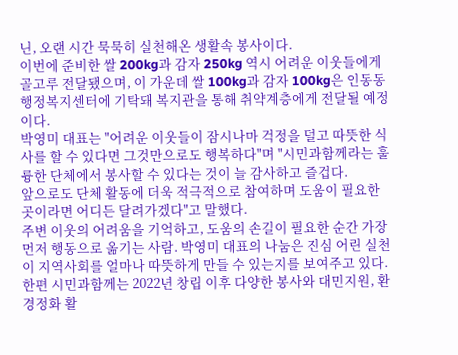닌, 오랜 시간 묵묵히 실천해온 생활속 봉사이다.
이번에 준비한 쌀 200kg과 감자 250kg 역시 어려운 이웃들에게 골고루 전달됐으며, 이 가운데 쌀 100kg과 감자 100kg은 인동동행정복지센터에 기탁돼 복지관을 통해 취약계층에게 전달될 예정이다.
박영미 대표는 "어려운 이웃들이 잠시나마 걱정을 덜고 따뜻한 식사를 할 수 있다면 그것만으로도 행복하다"며 "시민과함께라는 훌륭한 단체에서 봉사할 수 있다는 것이 늘 감사하고 즐겁다.
앞으로도 단체 활동에 더욱 적극적으로 참여하며 도움이 필요한 곳이라면 어디든 달려가겠다"고 말했다.
주변 이웃의 어려움을 기억하고, 도움의 손길이 필요한 순간 가장 먼저 행동으로 옮기는 사람. 박영미 대표의 나눔은 진심 어린 실천이 지역사회를 얼마나 따뜻하게 만들 수 있는지를 보여주고 있다.
한편 시민과함께는 2022년 창립 이후 다양한 봉사와 대민지원, 환경정화 활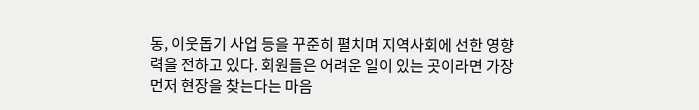동, 이웃돕기 사업 등을 꾸준히 펼치며 지역사회에 선한 영향력을 전하고 있다. 회원들은 어려운 일이 있는 곳이라면 가장 먼저 현장을 찾는다는 마음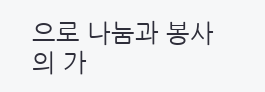으로 나눔과 봉사의 가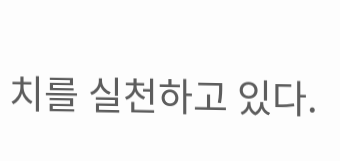치를 실천하고 있다.